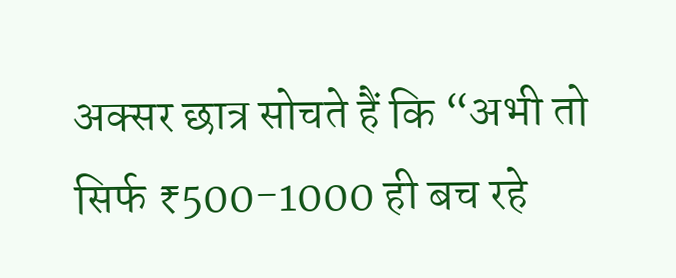अक्सर छात्र सोचते हैं कि “अभी तो सिर्फ ₹500-1000 ही बच रहे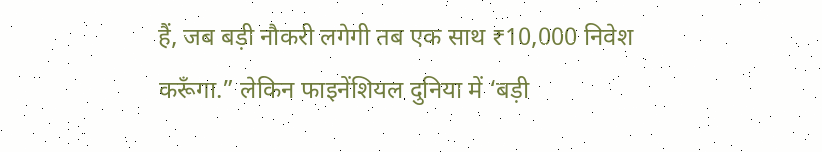हैं, जब बड़ी नौकरी लगेगी तब एक साथ ₹10,000 निवेश करूँगा.” लेकिन फाइनेंशियल दुनिया में ‘बड़ी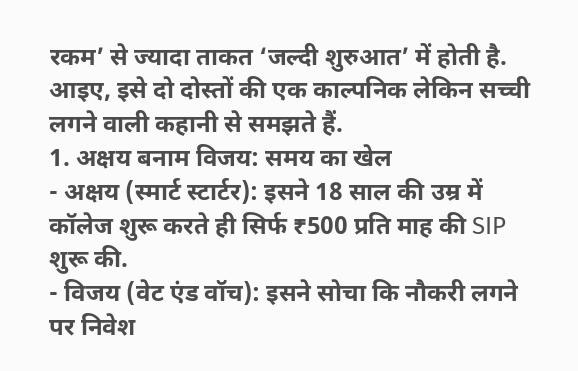रकम’ से ज्यादा ताकत ‘जल्दी शुरुआत’ में होती है. आइए, इसे दो दोस्तों की एक काल्पनिक लेकिन सच्ची लगने वाली कहानी से समझते हैं.
1. अक्षय बनाम विजय: समय का खेल
- अक्षय (स्मार्ट स्टार्टर): इसने 18 साल की उम्र में कॉलेज शुरू करते ही सिर्फ ₹500 प्रति माह की SIP शुरू की.
- विजय (वेट एंड वॉच): इसने सोचा कि नौकरी लगने पर निवेश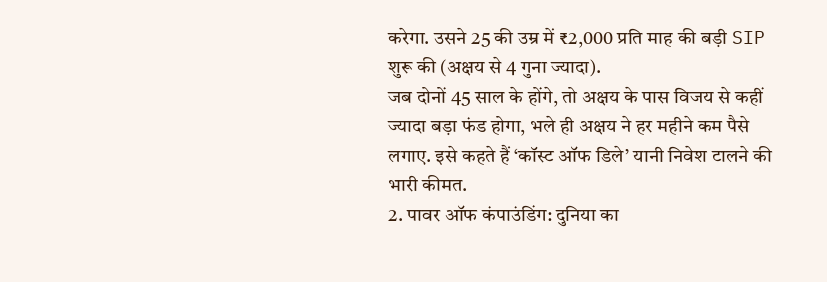करेगा. उसने 25 की उम्र में ₹2,000 प्रति माह की बड़ी SIP शुरू की (अक्षय से 4 गुना ज्यादा).
जब दोनों 45 साल के होंगे, तो अक्षय के पास विजय से कहीं ज्यादा बड़ा फंड होगा, भले ही अक्षय ने हर महीने कम पैसे लगाए. इसे कहते हैं ‘कॉस्ट ऑफ डिले’ यानी निवेश टालने की भारी कीमत.
2. पावर ऑफ कंपाउंडिंग: दुनिया का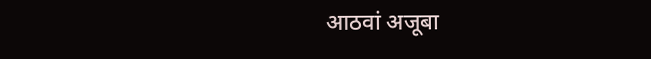आठवां अजूबा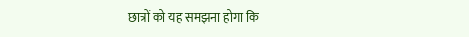छात्रों को यह समझना होगा कि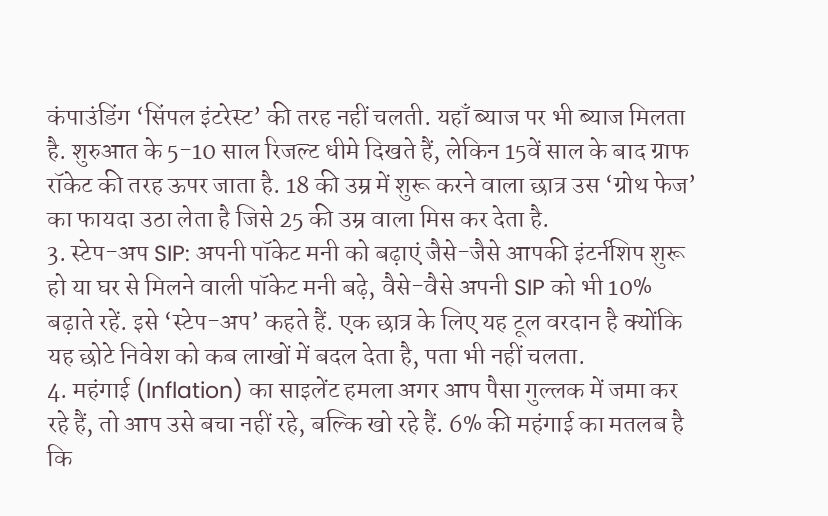कंपाउंडिंग ‘सिंपल इंटरेस्ट’ की तरह नहीं चलती. यहाँ ब्याज पर भी ब्याज मिलता है. शुरुआत के 5-10 साल रिजल्ट धीमे दिखते हैं, लेकिन 15वें साल के बाद ग्राफ रॉकेट की तरह ऊपर जाता है. 18 की उम्र में शुरू करने वाला छात्र उस ‘ग्रोथ फेज’ का फायदा उठा लेता है जिसे 25 की उम्र वाला मिस कर देता है.
3. स्टेप-अप SIP: अपनी पॉकेट मनी को बढ़ाएं जैसे-जैसे आपकी इंटर्नशिप शुरू हो या घर से मिलने वाली पॉकेट मनी बढ़े, वैसे-वैसे अपनी SIP को भी 10% बढ़ाते रहें. इसे ‘स्टेप-अप’ कहते हैं. एक छात्र के लिए यह टूल वरदान है क्योंकि यह छोटे निवेश को कब लाखों में बदल देता है, पता भी नहीं चलता.
4. महंगाई (Inflation) का साइलेंट हमला अगर आप पैसा गुल्लक में जमा कर रहे हैं, तो आप उसे बचा नहीं रहे, बल्कि खो रहे हैं. 6% की महंगाई का मतलब है कि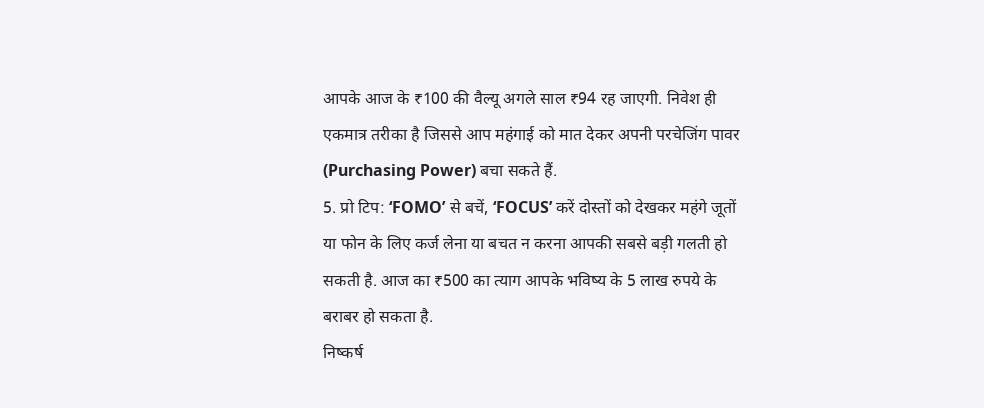आपके आज के ₹100 की वैल्यू अगले साल ₹94 रह जाएगी. निवेश ही एकमात्र तरीका है जिससे आप महंगाई को मात देकर अपनी परचेजिंग पावर (Purchasing Power) बचा सकते हैं.
5. प्रो टिप: ‘FOMO’ से बचें, ‘FOCUS’ करें दोस्तों को देखकर महंगे जूतों या फोन के लिए कर्ज लेना या बचत न करना आपकी सबसे बड़ी गलती हो सकती है. आज का ₹500 का त्याग आपके भविष्य के 5 लाख रुपये के बराबर हो सकता है.
निष्कर्ष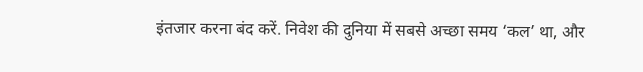इंतजार करना बंद करें. निवेश की दुनिया में सबसे अच्छा समय ‘कल’ था, और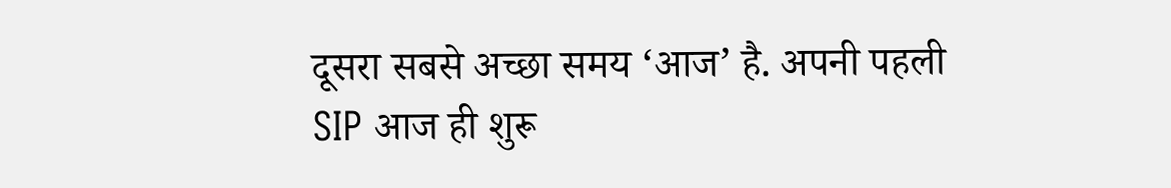दूसरा सबसे अच्छा समय ‘आज’ है. अपनी पहली SIP आज ही शुरू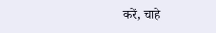करें, चाहे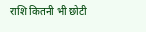राशि कितनी भी छोटी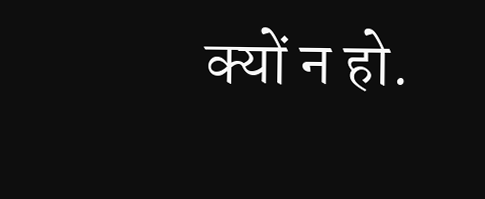क्यों न हो.